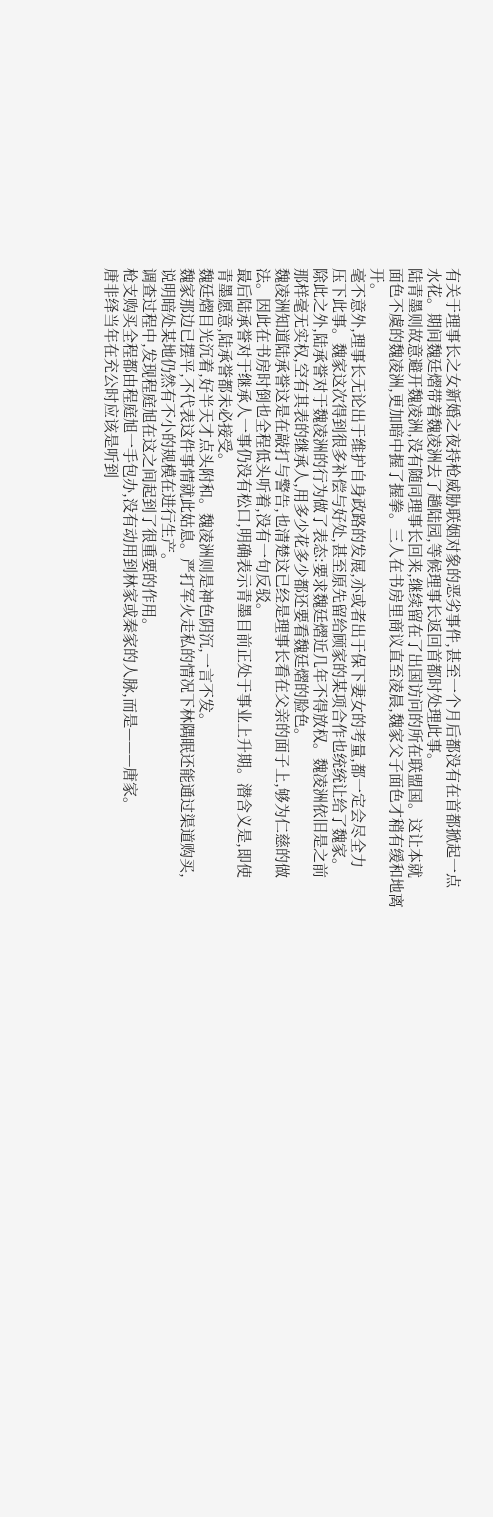有关于理事长之女新婚之夜持枪威胁联姻对象的恶劣事件,甚至一个月后都没有在首都掀起一点
水花。期间魏廷熠带着魏凌洲去了趟陆园,等候理事长返回首都时处理此事。
陆青墨则故意避开魏凌洲,没有随同理事长回来,继续留在了出国访问的所在联盟国。这让本就
面色不虞的魏凌洲,更加暗中握了握拳。三人在书房里商议直至凌晨,魏家父子面色才稍有缓和地离
开。
毫不意外,理事长无论出于维护自身政路的发展,亦或者出于保下妻女的考量,都一定会尽全力
压下此事。魏家这次得到很多补偿与好处,甚至原先留给顾家的某项合作也统统让给了魏家。
除此之外,陆承誉对于魏凌洲的行为做了表态:要求魏廷熠近几年不得放权。魏凌洲依旧是之前
那样毫无实权,空有其表的继承人,用多少花多少都还要看魏廷熠的脸色。
魏凌洲知道陆承誉这是在敲打与警告,也清楚这已经是理事长看在父亲的面子上,够为仁慈的做
法。因此在书房时倒也全程低头听着,没有一句反驳。
最后陆承誉对于继承人一事仍没有松口,明确表示青墨目前正处于事业上升期。潜含义是,即使
青墨愿意,陆承誉都未必接受。
魏廷熠目光沉着,好半天才点头附和。魏凌洲则是神色阴沉,一言不发。
魏家那边已摆平,不代表这件事情就此姑息。严打军火走私的情况下林隅眠还能通过渠道购买,
说明暗处某地仍然有不小的规模在进行生产。
调查过程中,发现程庭旭在这之间起到了很重要的作用。
枪支购买全程都由程庭旭一手包办,没有动用到林家或秦家的人脉,而是———唐家。
唐非绎当年在充公时应该是听到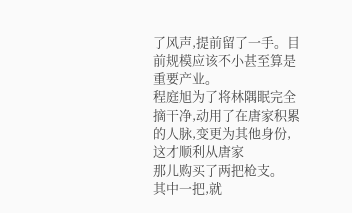了风声,提前留了一手。目前规模应该不小甚至算是重要产业。
程庭旭为了将林隅眠完全摘干净,动用了在唐家积累的人脉,变更为其他身份,这才顺利从唐家
那儿购买了两把枪支。
其中一把,就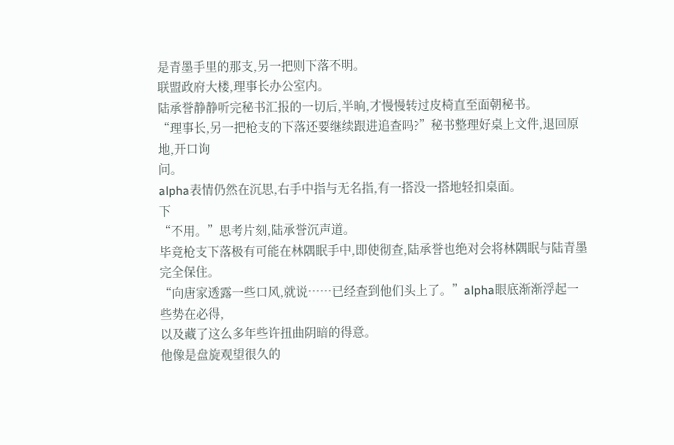是青墨手里的那支,另一把则下落不明。
联盟政府大楼,理事长办公室内。
陆承誉静静听完秘书汇报的一切后,半晌,才慢慢转过皮椅直至面朝秘书。
“理事长,另一把枪支的下落还要继续跟进追查吗?”秘书整理好桌上文件,退回原地,开口询
问。
alpha表情仍然在沉思,右手中指与无名指,有一搭没一搭地轻扣桌面。
下
“不用。”思考片刻,陆承誉沉声道。
毕竟枪支下落极有可能在林隅眠手中,即使彻查,陆承誉也绝对会将林隅眠与陆青墨完全保住。
“向唐家透露一些口风,就说……已经查到他们头上了。”alpha眼底渐渐浮起一些势在必得,
以及藏了这么多年些许扭曲阴暗的得意。
他像是盘旋观望很久的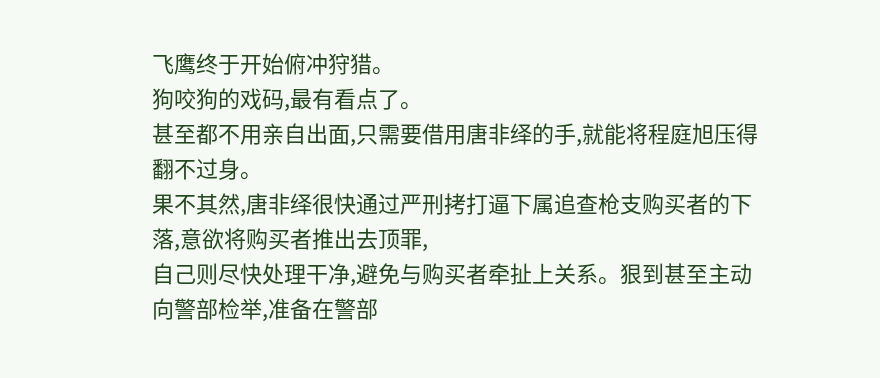飞鹰终于开始俯冲狩猎。
狗咬狗的戏码,最有看点了。
甚至都不用亲自出面,只需要借用唐非绎的手,就能将程庭旭压得翻不过身。
果不其然,唐非绎很快通过严刑拷打逼下属追查枪支购买者的下落,意欲将购买者推出去顶罪,
自己则尽快处理干净,避免与购买者牵扯上关系。狠到甚至主动向警部检举,准备在警部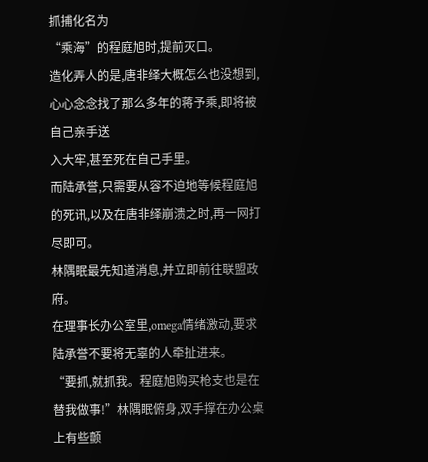抓捕化名为
“乘海”的程庭旭时,提前灭口。
造化弄人的是,唐非绎大概怎么也没想到,心心念念找了那么多年的蒋予乘,即将被自己亲手送
入大牢,甚至死在自己手里。
而陆承誉,只需要从容不迫地等候程庭旭的死讯,以及在唐非绎崩溃之时,再一网打尽即可。
林隅眠最先知道消息,并立即前往联盟政府。
在理事长办公室里,omega情绪激动,要求陆承誉不要将无辜的人牵扯进来。
“要抓,就抓我。程庭旭购买枪支也是在替我做事!”林隅眠俯身,双手撑在办公桌上有些颤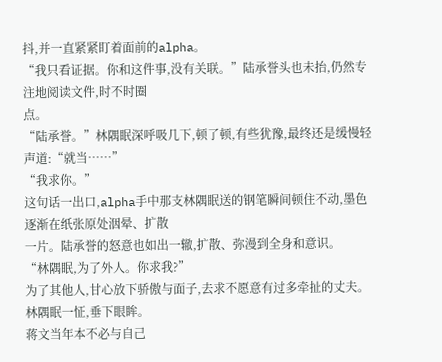抖,并一直紧紧盯着面前的alpha。
“我只看证据。你和这件事,没有关联。”陆承誉头也未抬,仍然专注地阅读文件,时不时圈
点。
“陆承誉。”林隅眠深呼吸几下,顿了顿,有些犹豫,最终还是缓慢轻声道:“就当……”
“我求你。”
这句话一出口,alpha手中那支林隅眠送的钢笔瞬间顿住不动,墨色逐渐在纸张原处洇晕、扩散
一片。陆承誉的怒意也如出一辙,扩散、弥漫到全身和意识。
“林隅眠,为了外人。你求我?”
为了其他人,甘心放下骄傲与面子,去求不愿意有过多牵扯的丈夫。
林隅眠一怔,垂下眼眸。
蒋文当年本不必与自己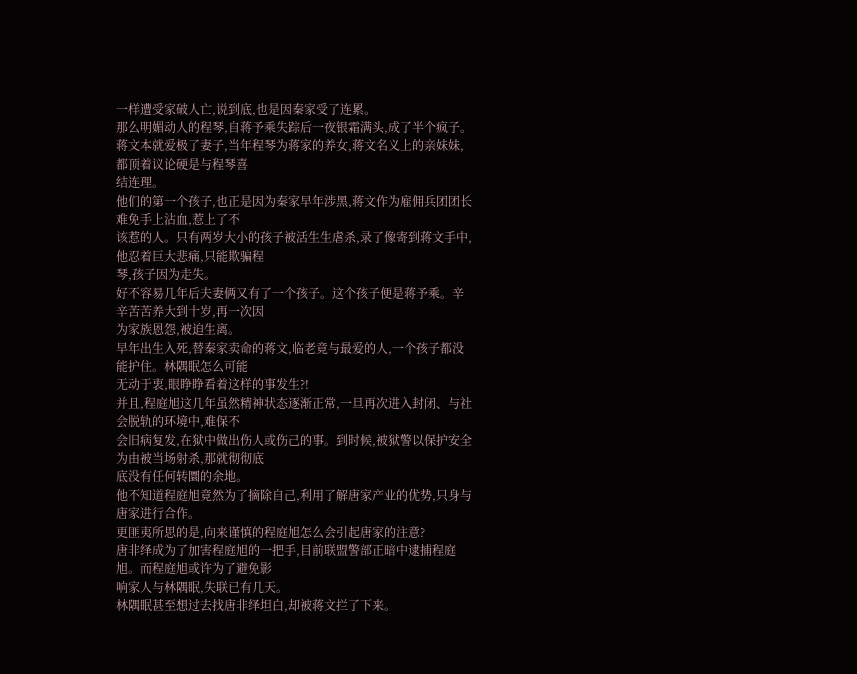一样遭受家破人亡,说到底,也是因秦家受了连累。
那么明媚动人的程琴,自蒋予乘失踪后一夜银霜满头,成了半个疯子。
蒋文本就爱极了妻子,当年程琴为蒋家的养女,蒋文名义上的亲妹妹,都顶着议论硬是与程琴喜
结连理。
他们的第一个孩子,也正是因为秦家早年涉黑,蒋文作为雇佣兵团团长难免手上沾血,惹上了不
该惹的人。只有两岁大小的孩子被活生生虐杀,录了像寄到蒋文手中,他忍着巨大悲痛,只能欺骗程
琴,孩子因为走失。
好不容易几年后夫妻俩又有了一个孩子。这个孩子便是蒋予乘。辛辛苦苦养大到十岁,再一次因
为家族恩怨,被迫生离。
早年出生入死,替秦家卖命的蒋文,临老竟与最爱的人,一个孩子都没能护住。林隅眠怎么可能
无动于衷,眼睁睁看着这样的事发生?!
并且,程庭旭这几年虽然精神状态逐渐正常,一旦再次进入封闭、与社会脱轨的环境中,难保不
会旧病复发,在狱中做出伤人或伤己的事。到时候,被狱警以保护安全为由被当场射杀,那就彻彻底
底没有任何转圜的余地。
他不知道程庭旭竟然为了摘除自己,利用了解唐家产业的优势,只身与唐家进行合作。
更匪夷所思的是,向来谨慎的程庭旭怎么会引起唐家的注意?
唐非绎成为了加害程庭旭的一把手,目前联盟警部正暗中逮捕程庭旭。而程庭旭或许为了避免影
响家人与林隅眠,失联已有几天。
林隅眠甚至想过去找唐非绎坦白,却被蒋文拦了下来。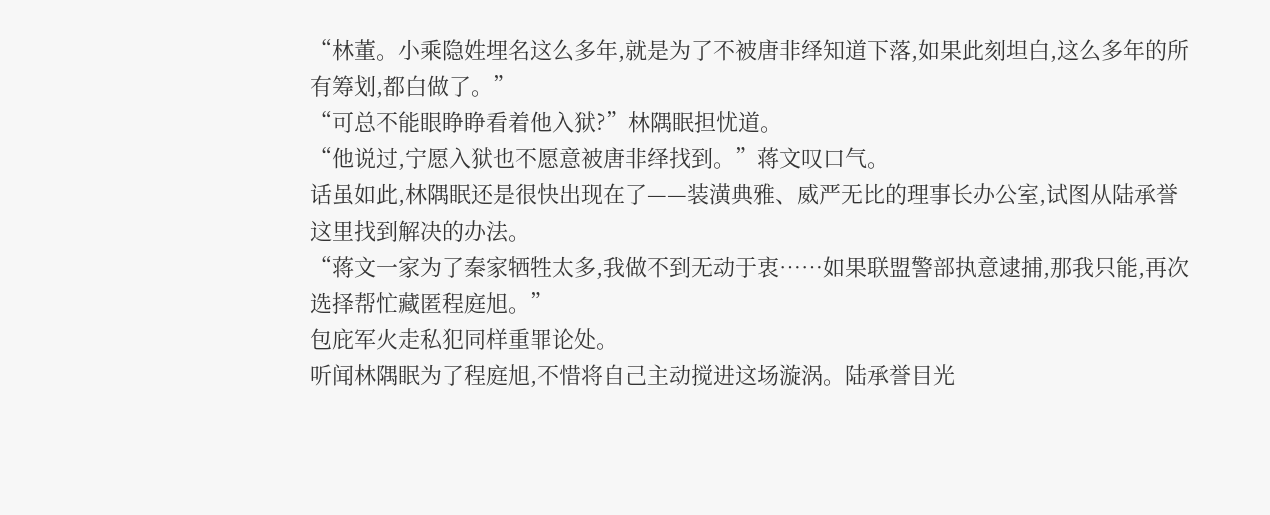“林董。小乘隐姓埋名这么多年,就是为了不被唐非绎知道下落,如果此刻坦白,这么多年的所
有筹划,都白做了。”
“可总不能眼睁睁看着他入狱?”林隅眠担忧道。
“他说过,宁愿入狱也不愿意被唐非绎找到。”蒋文叹口气。
话虽如此,林隅眠还是很快出现在了——装潢典雅、威严无比的理事长办公室,试图从陆承誉
这里找到解决的办法。
“蒋文一家为了秦家牺牲太多,我做不到无动于衷……如果联盟警部执意逮捕,那我只能,再次
选择帮忙藏匿程庭旭。”
包庇军火走私犯同样重罪论处。
听闻林隅眠为了程庭旭,不惜将自己主动搅进这场漩涡。陆承誉目光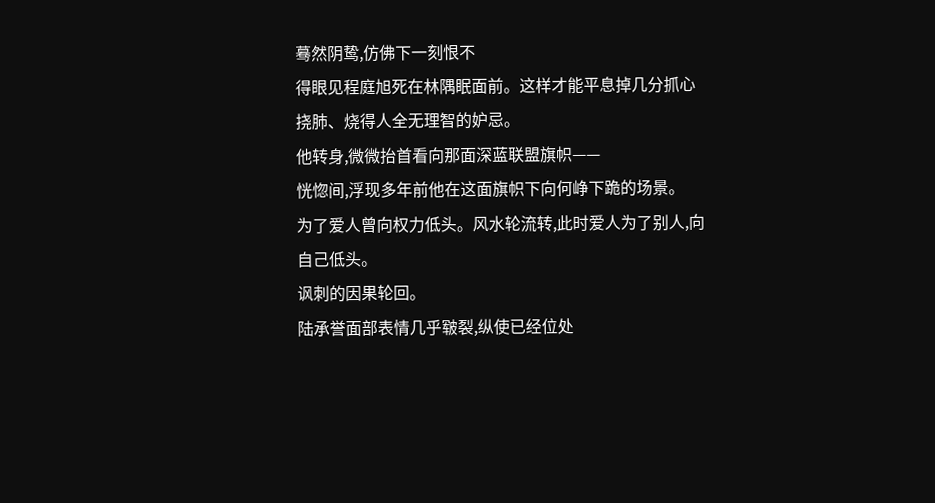蓦然阴鸷,仿佛下一刻恨不
得眼见程庭旭死在林隅眠面前。这样才能平息掉几分抓心挠肺、烧得人全无理智的妒忌。
他转身,微微抬首看向那面深蓝联盟旗帜——
恍惚间,浮现多年前他在这面旗帜下向何峥下跪的场景。
为了爱人曾向权力低头。风水轮流转,此时爱人为了别人,向自己低头。
讽刺的因果轮回。
陆承誉面部表情几乎皲裂,纵使已经位处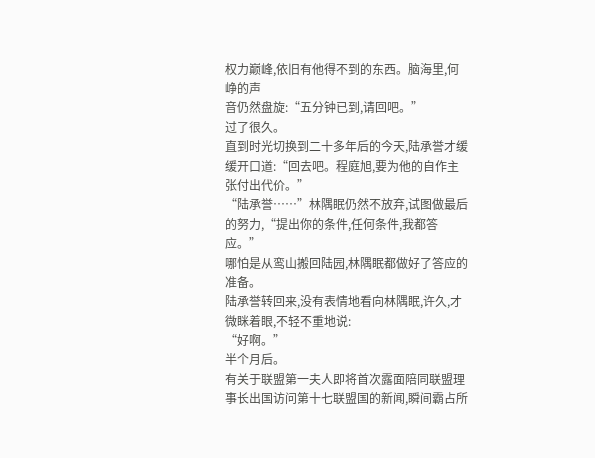权力巅峰,依旧有他得不到的东西。脑海里,何峥的声
音仍然盘旋:“五分钟已到,请回吧。”
过了很久。
直到时光切换到二十多年后的今天,陆承誉才缓缓开口道:“回去吧。程庭旭,要为他的自作主
张付出代价。”
“陆承誉……”林隅眠仍然不放弃,试图做最后的努力,“提出你的条件,任何条件,我都答
应。”
哪怕是从鸾山搬回陆园,林隅眠都做好了答应的准备。
陆承誉转回来,没有表情地看向林隅眠,许久,才微眯着眼,不轻不重地说:
“好啊。”
半个月后。
有关于联盟第一夫人即将首次露面陪同联盟理事长出国访问第十七联盟国的新闻,瞬间霸占所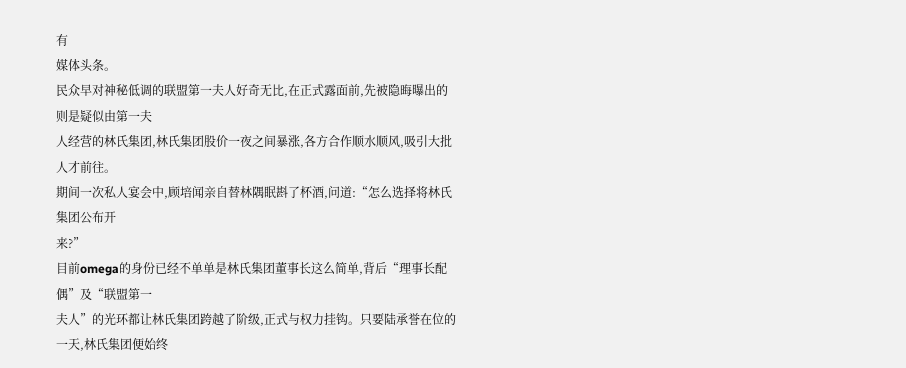有
媒体头条。
民众早对神秘低调的联盟第一夫人好奇无比,在正式露面前,先被隐晦曝出的则是疑似由第一夫
人经营的林氏集团,林氏集团股价一夜之间暴涨,各方合作顺水顺风,吸引大批人才前往。
期间一次私人宴会中,顾培闻亲自替林隅眠斟了杯酒,问道:“怎么选择将林氏集团公布开
来?”
目前omega的身份已经不单单是林氏集团董事长这么简单,背后“理事长配偶”及“联盟第一
夫人”的光环都让林氏集团跨越了阶级,正式与权力挂钩。只要陆承誉在位的一天,林氏集团便始终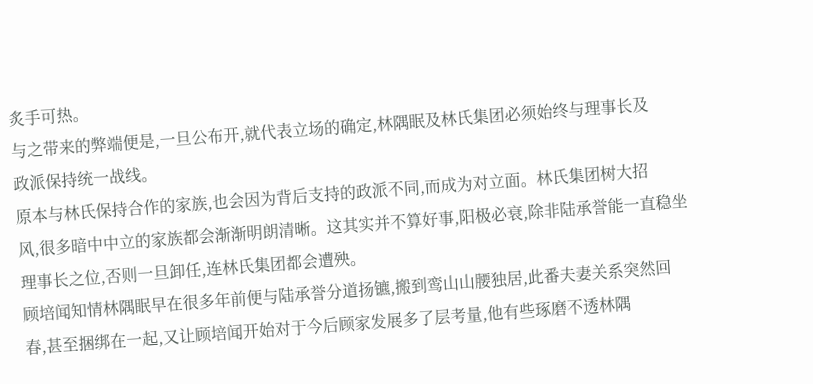炙手可热。
与之带来的弊端便是,一旦公布开,就代表立场的确定,林隅眠及林氏集团必须始终与理事长及
政派保持统一战线。
原本与林氏保持合作的家族,也会因为背后支持的政派不同,而成为对立面。林氏集团树大招
风,很多暗中中立的家族都会渐渐明朗清晰。这其实并不算好事,阳极必衰,除非陆承誉能一直稳坐
理事长之位,否则一旦卸任,连林氏集团都会遭殃。
顾培闻知情林隅眠早在很多年前便与陆承誉分道扬镳,搬到鸾山山腰独居,此番夫妻关系突然回
春,甚至捆绑在一起,又让顾培闻开始对于今后顾家发展多了层考量,他有些琢磨不透林隅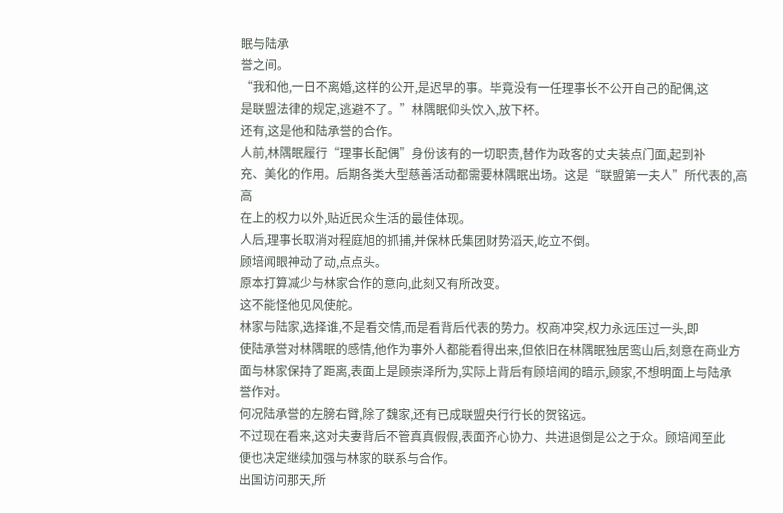眠与陆承
誉之间。
“我和他,一日不离婚,这样的公开,是迟早的事。毕竟没有一任理事长不公开自己的配偶,这
是联盟法律的规定,逃避不了。”林隅眠仰头饮入,放下杯。
还有,这是他和陆承誉的合作。
人前,林隅眠履行“理事长配偶”身份该有的一切职责,替作为政客的丈夫装点门面,起到补
充、美化的作用。后期各类大型慈善活动都需要林隅眠出场。这是“联盟第一夫人”所代表的,高高
在上的权力以外,贴近民众生活的最佳体现。
人后,理事长取消对程庭旭的抓捕,并保林氏集团财势滔天,屹立不倒。
顾培闻眼神动了动,点点头。
原本打算减少与林家合作的意向,此刻又有所改变。
这不能怪他见风使舵。
林家与陆家,选择谁,不是看交情,而是看背后代表的势力。权商冲突,权力永远压过一头,即
使陆承誉对林隅眠的感情,他作为事外人都能看得出来,但依旧在林隅眠独居鸾山后,刻意在商业方
面与林家保持了距离,表面上是顾崇泽所为,实际上背后有顾培闻的暗示,顾家,不想明面上与陆承
誉作对。
何况陆承誉的左膀右臂,除了魏家,还有已成联盟央行行长的贺铭远。
不过现在看来,这对夫妻背后不管真真假假,表面齐心协力、共进退倒是公之于众。顾培闻至此
便也决定继续加强与林家的联系与合作。
出国访问那天,所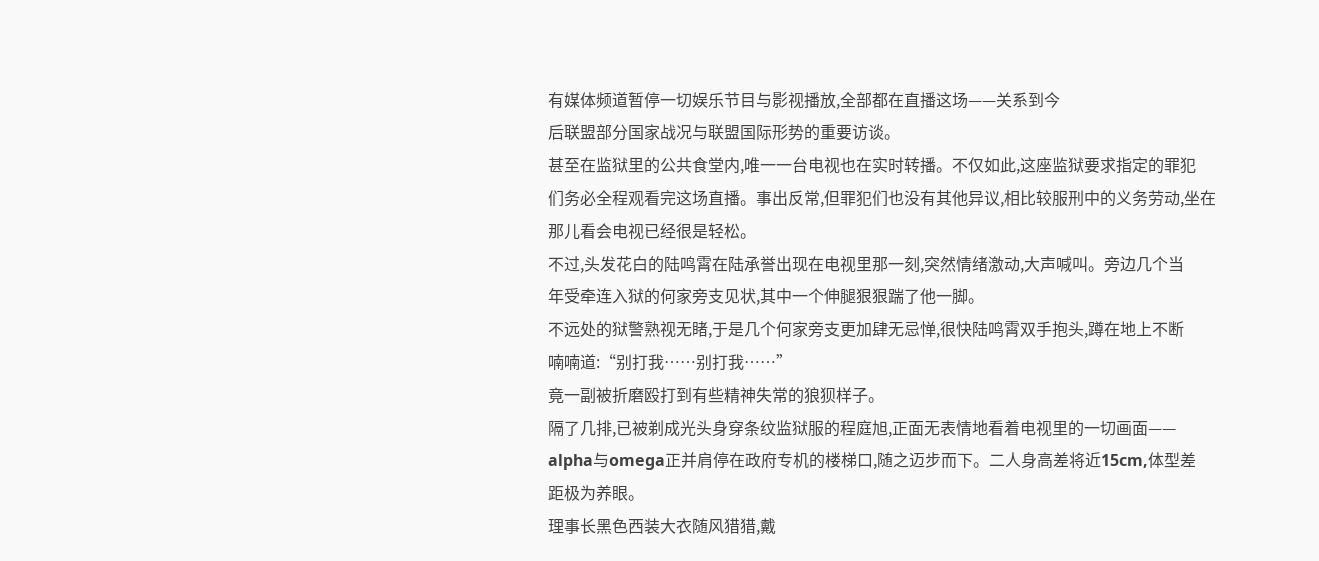有媒体频道暂停一切娱乐节目与影视播放,全部都在直播这场——关系到今
后联盟部分国家战况与联盟国际形势的重要访谈。
甚至在监狱里的公共食堂内,唯一一台电视也在实时转播。不仅如此,这座监狱要求指定的罪犯
们务必全程观看完这场直播。事出反常,但罪犯们也没有其他异议,相比较服刑中的义务劳动,坐在
那儿看会电视已经很是轻松。
不过,头发花白的陆鸣霄在陆承誉出现在电视里那一刻,突然情绪激动,大声喊叫。旁边几个当
年受牵连入狱的何家旁支见状,其中一个伸腿狠狠踹了他一脚。
不远处的狱警熟视无睹,于是几个何家旁支更加肆无忌惮,很快陆鸣霄双手抱头,蹲在地上不断
喃喃道:“别打我……别打我……”
竟一副被折磨殴打到有些精神失常的狼狈样子。
隔了几排,已被剃成光头身穿条纹监狱服的程庭旭,正面无表情地看着电视里的一切画面——
alpha与omega正并肩停在政府专机的楼梯口,随之迈步而下。二人身高差将近15cm,体型差
距极为养眼。
理事长黑色西装大衣随风猎猎,戴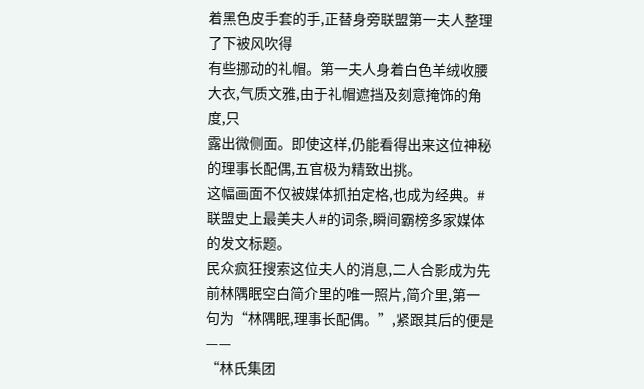着黑色皮手套的手,正替身旁联盟第一夫人整理了下被风吹得
有些挪动的礼帽。第一夫人身着白色羊绒收腰大衣,气质文雅,由于礼帽遮挡及刻意掩饰的角度,只
露出微侧面。即使这样,仍能看得出来这位神秘的理事长配偶,五官极为精致出挑。
这幅画面不仅被媒体抓拍定格,也成为经典。#联盟史上最美夫人#的词条,瞬间霸榜多家媒体
的发文标题。
民众疯狂搜索这位夫人的消息,二人合影成为先前林隅眠空白简介里的唯一照片,简介里,第一
句为“林隅眠,理事长配偶。”,紧跟其后的便是——
“林氏集团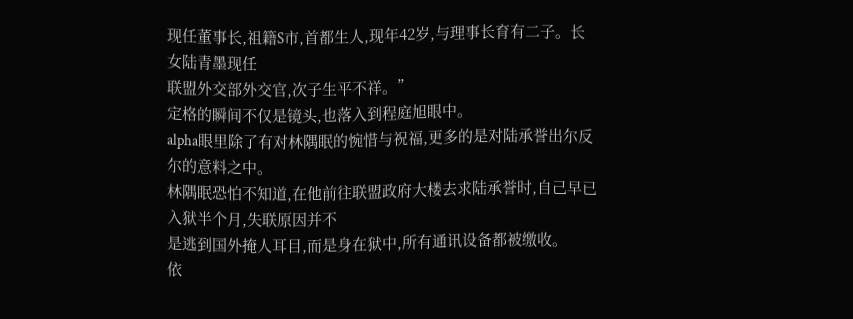现任董事长,祖籍S市,首都生人,现年42岁,与理事长育有二子。长女陆青墨现任
联盟外交部外交官,次子生平不祥。”
定格的瞬间不仅是镜头,也落入到程庭旭眼中。
alpha眼里除了有对林隅眠的惋惜与祝福,更多的是对陆承誉出尔反尔的意料之中。
林隅眠恐怕不知道,在他前往联盟政府大楼去求陆承誉时,自己早已入狱半个月,失联原因并不
是逃到国外掩人耳目,而是身在狱中,所有通讯设备都被缴收。
依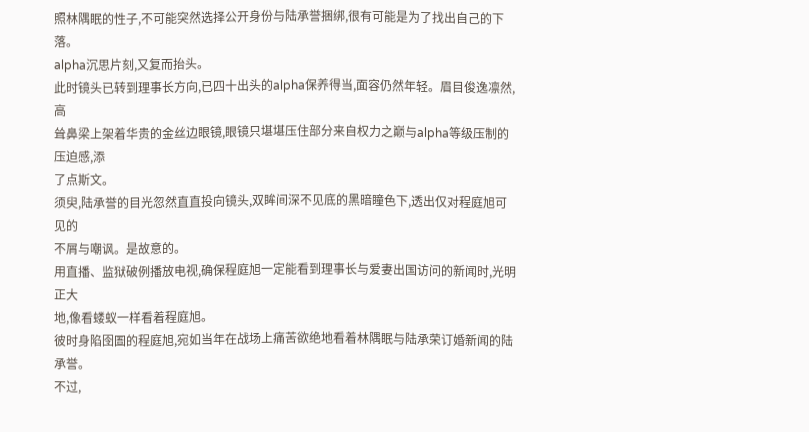照林隅眠的性子,不可能突然选择公开身份与陆承誉捆绑,很有可能是为了找出自己的下落。
alpha沉思片刻,又复而抬头。
此时镜头已转到理事长方向,已四十出头的alpha保养得当,面容仍然年轻。眉目俊逸凛然,高
耸鼻梁上架着华贵的金丝边眼镜,眼镜只堪堪压住部分来自权力之巅与alpha等级压制的压迫感,添
了点斯文。
须臾,陆承誉的目光忽然直直投向镜头,双眸间深不见底的黑暗瞳色下,透出仅对程庭旭可见的
不屑与嘲讽。是故意的。
用直播、监狱破例播放电视,确保程庭旭一定能看到理事长与爱妻出国访问的新闻时,光明正大
地,像看蝼蚁一样看着程庭旭。
彼时身陷囹圄的程庭旭,宛如当年在战场上痛苦欲绝地看着林隅眠与陆承荣订婚新闻的陆承誉。
不过,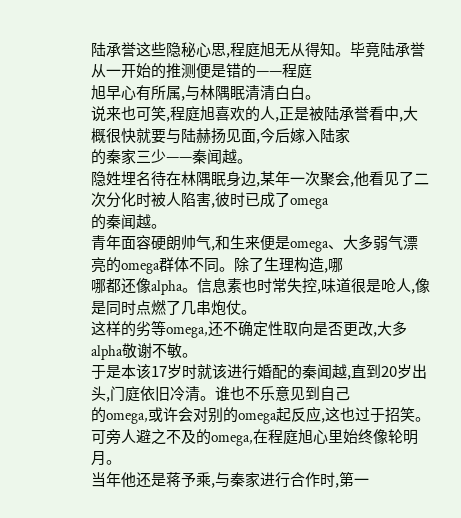陆承誉这些隐秘心思,程庭旭无从得知。毕竟陆承誉从一开始的推测便是错的——程庭
旭早心有所属,与林隅眠清清白白。
说来也可笑,程庭旭喜欢的人,正是被陆承誉看中,大概很快就要与陆赫扬见面,今后嫁入陆家
的秦家三少——秦闻越。
隐姓埋名待在林隅眠身边,某年一次聚会,他看见了二次分化时被人陷害,彼时已成了omega
的秦闻越。
青年面容硬朗帅气,和生来便是omega、大多弱气漂亮的omega群体不同。除了生理构造,哪
哪都还像alpha。信息素也时常失控,味道很是呛人,像是同时点燃了几串炮仗。
这样的劣等omega,还不确定性取向是否更改,大多alpha敬谢不敏。
于是本该17岁时就该进行婚配的秦闻越,直到20岁出头,门庭依旧冷清。谁也不乐意见到自己
的omega,或许会对别的omega起反应,这也过于招笑。
可旁人避之不及的omega,在程庭旭心里始终像轮明月。
当年他还是蒋予乘,与秦家进行合作时,第一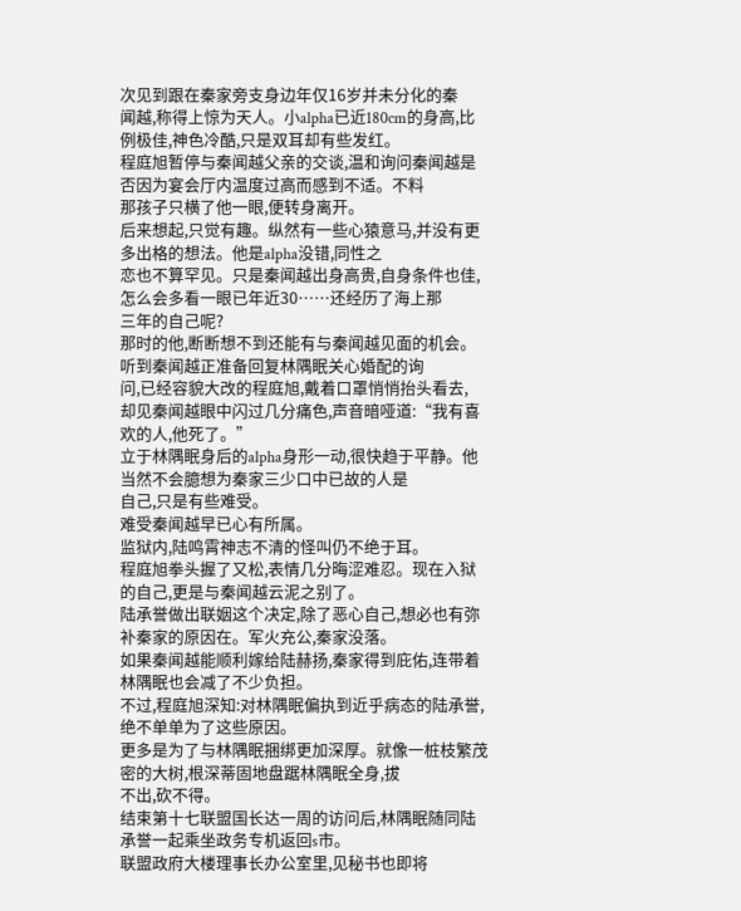次见到跟在秦家旁支身边年仅16岁并未分化的秦
闻越,称得上惊为天人。小alpha已近180cm的身高,比例极佳,神色冷酷,只是双耳却有些发红。
程庭旭暂停与秦闻越父亲的交谈,温和询问秦闻越是否因为宴会厅内温度过高而感到不适。不料
那孩子只横了他一眼,便转身离开。
后来想起,只觉有趣。纵然有一些心猿意马,并没有更多出格的想法。他是alpha没错,同性之
恋也不算罕见。只是秦闻越出身高贵,自身条件也佳,怎么会多看一眼已年近30……还经历了海上那
三年的自己呢?
那时的他,断断想不到还能有与秦闻越见面的机会。听到秦闻越正准备回复林隅眠关心婚配的询
问,已经容貌大改的程庭旭,戴着口罩悄悄抬头看去,
却见秦闻越眼中闪过几分痛色,声音暗哑道:“我有喜欢的人,他死了。”
立于林隅眠身后的alpha身形一动,很快趋于平静。他当然不会臆想为秦家三少口中已故的人是
自己,只是有些难受。
难受秦闻越早已心有所属。
监狱内,陆鸣霄神志不清的怪叫仍不绝于耳。
程庭旭拳头握了又松,表情几分晦涩难忍。现在入狱的自己,更是与秦闻越云泥之别了。
陆承誉做出联姻这个决定,除了恶心自己,想必也有弥补秦家的原因在。军火充公,秦家没落。
如果秦闻越能顺利嫁给陆赫扬,秦家得到庇佑,连带着林隅眠也会减了不少负担。
不过,程庭旭深知:对林隅眠偏执到近乎病态的陆承誉,绝不单单为了这些原因。
更多是为了与林隅眠捆绑更加深厚。就像一桩枝繁茂密的大树,根深蒂固地盘踞林隅眠全身,拔
不出,砍不得。
结束第十七联盟国长达一周的访问后,林隅眠随同陆承誉一起乘坐政务专机返回s市。
联盟政府大楼理事长办公室里,见秘书也即将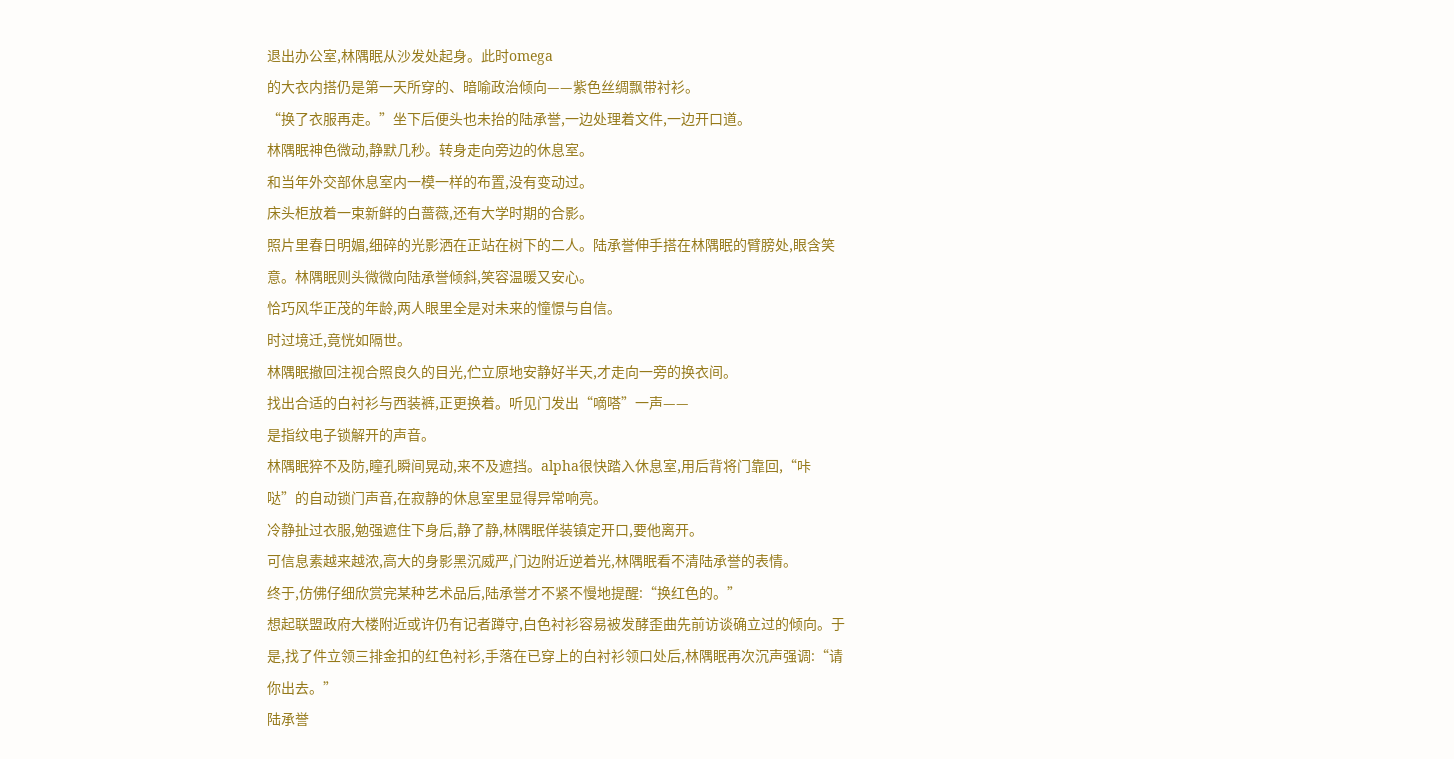退出办公室,林隅眠从沙发处起身。此时omega
的大衣内搭仍是第一天所穿的、暗喻政治倾向——紫色丝绸飘带衬衫。
“换了衣服再走。”坐下后便头也未抬的陆承誉,一边处理着文件,一边开口道。
林隅眠神色微动,静默几秒。转身走向旁边的休息室。
和当年外交部休息室内一模一样的布置,没有变动过。
床头柜放着一束新鲜的白蔷薇,还有大学时期的合影。
照片里春日明媚,细碎的光影洒在正站在树下的二人。陆承誉伸手搭在林隅眠的臂膀处,眼含笑
意。林隅眠则头微微向陆承誉倾斜,笑容温暖又安心。
恰巧风华正茂的年龄,两人眼里全是对未来的憧憬与自信。
时过境迁,竟恍如隔世。
林隅眠撤回注视合照良久的目光,伫立原地安静好半天,才走向一旁的换衣间。
找出合适的白衬衫与西装裤,正更换着。听见门发出“嘀嗒”一声——
是指纹电子锁解开的声音。
林隅眠猝不及防,瞳孔瞬间晃动,来不及遮挡。alpha很快踏入休息室,用后背将门靠回,“咔
哒”的自动锁门声音,在寂静的休息室里显得异常响亮。
冷静扯过衣服,勉强遮住下身后,静了静,林隅眠佯装镇定开口,要他离开。
可信息素越来越浓,高大的身影黑沉威严,门边附近逆着光,林隅眠看不清陆承誉的表情。
终于,仿佛仔细欣赏完某种艺术品后,陆承誉才不紧不慢地提醒:“换红色的。”
想起联盟政府大楼附近或许仍有记者蹲守,白色衬衫容易被发酵歪曲先前访谈确立过的倾向。于
是,找了件立领三排金扣的红色衬衫,手落在已穿上的白衬衫领口处后,林隅眠再次沉声强调:“请
你出去。”
陆承誉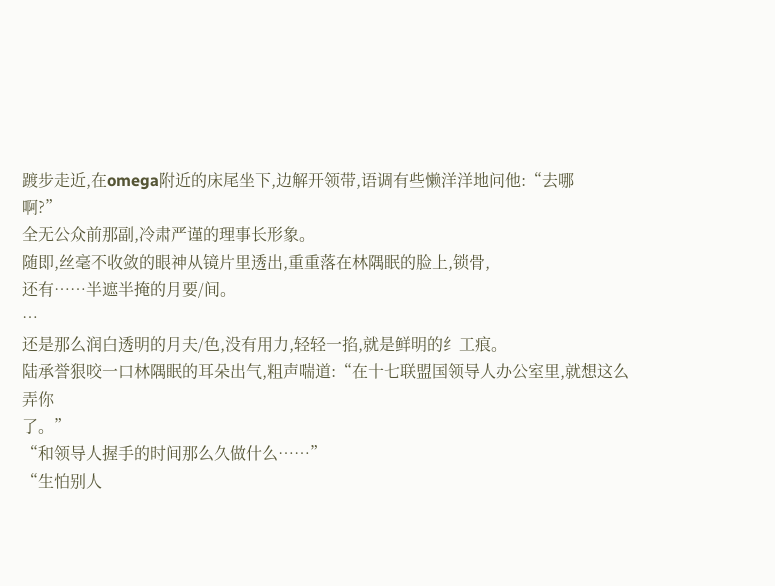踱步走近,在omega附近的床尾坐下,边解开领带,语调有些懒洋洋地问他:“去哪
啊?”
全无公众前那副,冷肃严谨的理事长形象。
随即,丝毫不收敛的眼神从镜片里透出,重重落在林隅眠的脸上,锁骨,
还有……半遮半掩的月要/间。
…
还是那么润白透明的月夫/色,没有用力,轻轻一掐,就是鲜明的纟工痕。
陆承誉狠咬一口林隅眠的耳朵出气,粗声喘道:“在十七联盟国领导人办公室里,就想这么弄你
了。”
“和领导人握手的时间那么久做什么……”
“生怕别人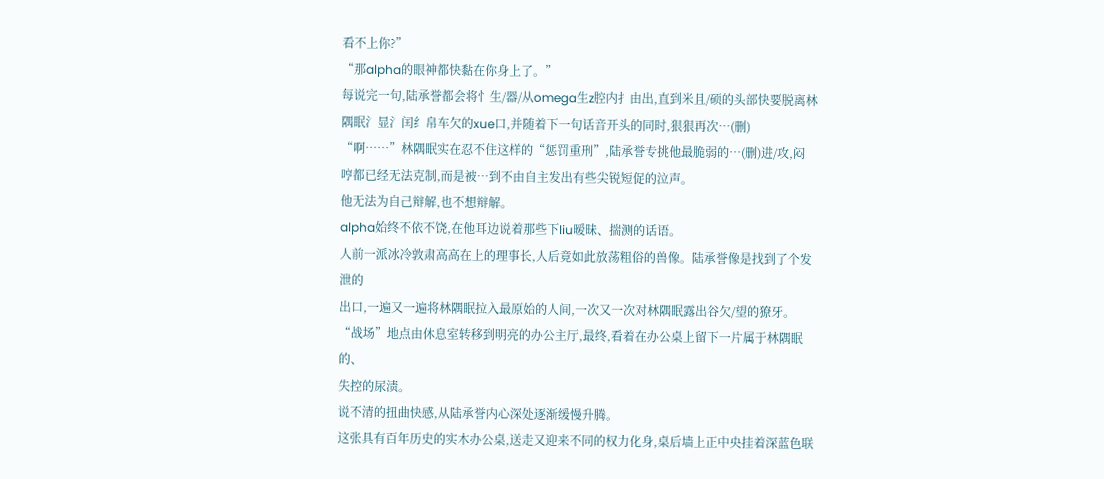看不上你?”
“那alpha的眼神都快黏在你身上了。”
每说完一句,陆承誉都会将忄生/器/从omega生z腔内扌由出,直到米且/硕的头部快要脱离林
隅眠氵显氵闰纟帛车欠的xue口,并随着下一句话音开头的同时,狠狠再次…(删)
“啊……”林隅眠实在忍不住这样的“惩罚重刑”,陆承誉专挑他最脆弱的…(删)进/攻,闷
哼都已经无法克制,而是被…到不由自主发出有些尖锐短促的泣声。
他无法为自己辩解,也不想辩解。
alpha始终不依不饶,在他耳边说着那些下liu暧昧、揣测的话语。
人前一派冰冷敦肃高高在上的理事长,人后竟如此放荡粗俗的兽像。陆承誉像是找到了个发泄的
出口,一遍又一遍将林隅眠拉入最原始的人间,一次又一次对林隅眠露出谷欠/望的獠牙。
“战场”地点由休息室转移到明亮的办公主厅,最终,看着在办公桌上留下一片属于林隅眠的、
失控的尿渍。
说不清的扭曲快感,从陆承誉内心深处逐渐缓慢升腾。
这张具有百年历史的实木办公桌,送走又迎来不同的权力化身,桌后墙上正中央挂着深蓝色联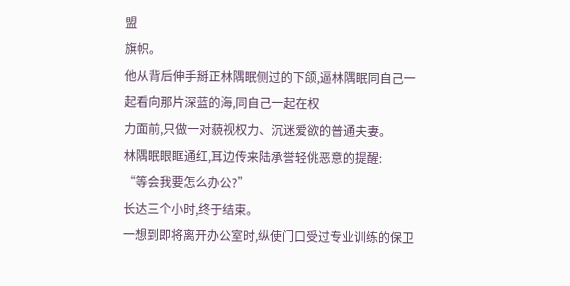盟
旗帜。
他从背后伸手掰正林隅眠侧过的下颌,逼林隅眠同自己一起看向那片深蓝的海,同自己一起在权
力面前,只做一对藐视权力、沉迷爱欲的普通夫妻。
林隅眠眼眶通红,耳边传来陆承誉轻佻恶意的提醒:
“等会我要怎么办公?”
长达三个小时,终于结束。
一想到即将离开办公室时,纵使门口受过专业训练的保卫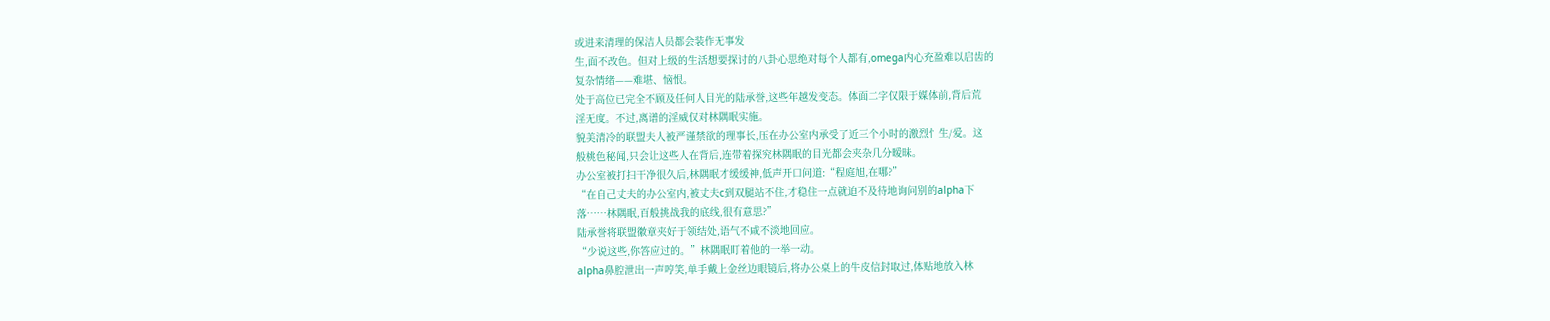或进来清理的保洁人员都会装作无事发
生,面不改色。但对上级的生活想要探讨的八卦心思绝对每个人都有,omega内心充盈难以启齿的
复杂情绪——难堪、恼恨。
处于高位已完全不顾及任何人目光的陆承誉,这些年越发变态。体面二字仅限于媒体前,背后荒
淫无度。不过,离谱的淫威仅对林隅眠实施。
貌美清冷的联盟夫人被严谨禁欲的理事长,压在办公室内承受了近三个小时的激烈忄生/爱。这
般桃色秘闻,只会让这些人在背后,连带着探究林隅眠的目光都会夹杂几分暧昧。
办公室被打扫干净很久后,林隅眠才缓缓神,低声开口问道:“程庭旭,在哪?”
“在自己丈夫的办公室内,被丈夫c到双腿站不住,才稳住一点就迫不及待地询问别的alpha下
落……林隅眠,百般挑战我的底线,很有意思?”
陆承誉将联盟徽章夹好于领结处,语气不咸不淡地回应。
“少说这些,你答应过的。”林隅眠盯着他的一举一动。
alpha鼻腔泄出一声哼笑,单手戴上金丝边眼镜后,将办公桌上的牛皮信封取过,体贴地放入林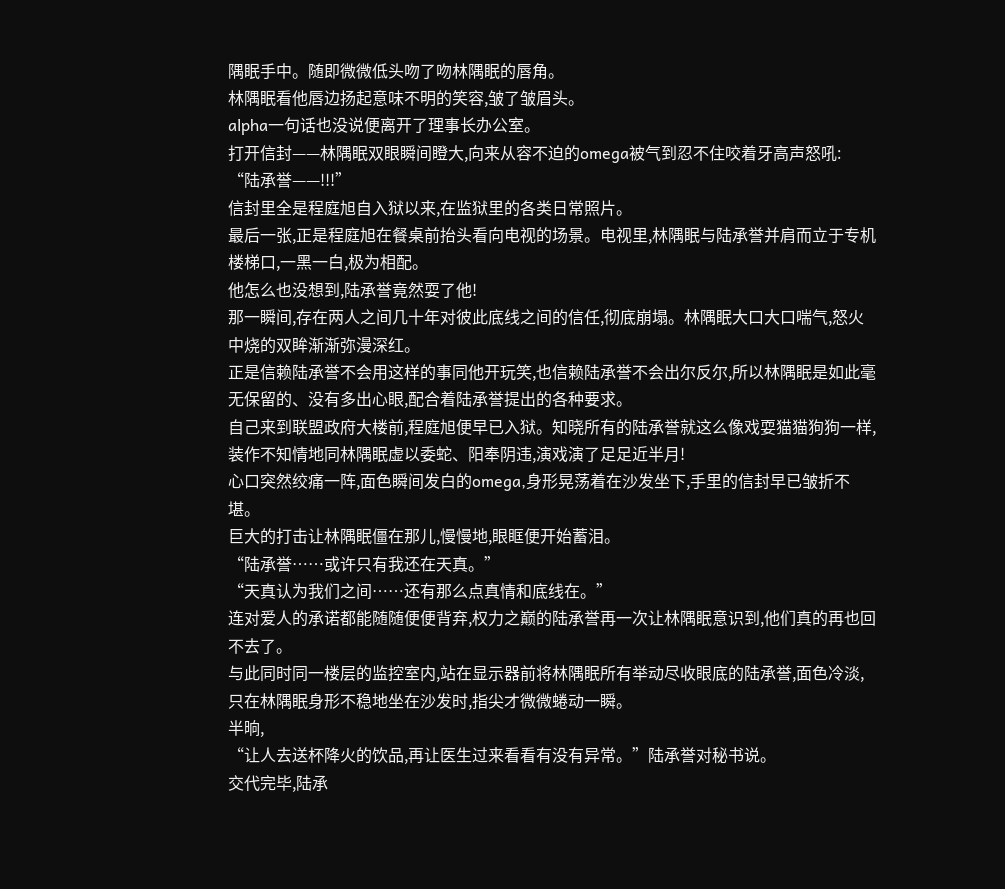隅眠手中。随即微微低头吻了吻林隅眠的唇角。
林隅眠看他唇边扬起意味不明的笑容,皱了皱眉头。
alpha一句话也没说便离开了理事长办公室。
打开信封——林隅眠双眼瞬间瞪大,向来从容不迫的omega被气到忍不住咬着牙高声怒吼:
“陆承誉——!!!”
信封里全是程庭旭自入狱以来,在监狱里的各类日常照片。
最后一张,正是程庭旭在餐桌前抬头看向电视的场景。电视里,林隅眠与陆承誉并肩而立于专机
楼梯口,一黑一白,极为相配。
他怎么也没想到,陆承誉竟然耍了他!
那一瞬间,存在两人之间几十年对彼此底线之间的信任,彻底崩塌。林隅眠大口大口喘气,怒火
中烧的双眸渐渐弥漫深红。
正是信赖陆承誉不会用这样的事同他开玩笑,也信赖陆承誉不会出尔反尔,所以林隅眠是如此毫
无保留的、没有多出心眼,配合着陆承誉提出的各种要求。
自己来到联盟政府大楼前,程庭旭便早已入狱。知晓所有的陆承誉就这么像戏耍猫猫狗狗一样,
装作不知情地同林隅眠虚以委蛇、阳奉阴违,演戏演了足足近半月!
心口突然绞痛一阵,面色瞬间发白的omega,身形晃荡着在沙发坐下,手里的信封早已皱折不
堪。
巨大的打击让林隅眠僵在那儿,慢慢地,眼眶便开始蓄泪。
“陆承誉……或许只有我还在天真。”
“天真认为我们之间……还有那么点真情和底线在。”
连对爱人的承诺都能随随便便背弃,权力之巅的陆承誉再一次让林隅眠意识到,他们真的再也回
不去了。
与此同时同一楼层的监控室内,站在显示器前将林隅眠所有举动尽收眼底的陆承誉,面色冷淡,
只在林隅眠身形不稳地坐在沙发时,指尖才微微蜷动一瞬。
半晌,
“让人去送杯降火的饮品,再让医生过来看看有没有异常。”陆承誉对秘书说。
交代完毕,陆承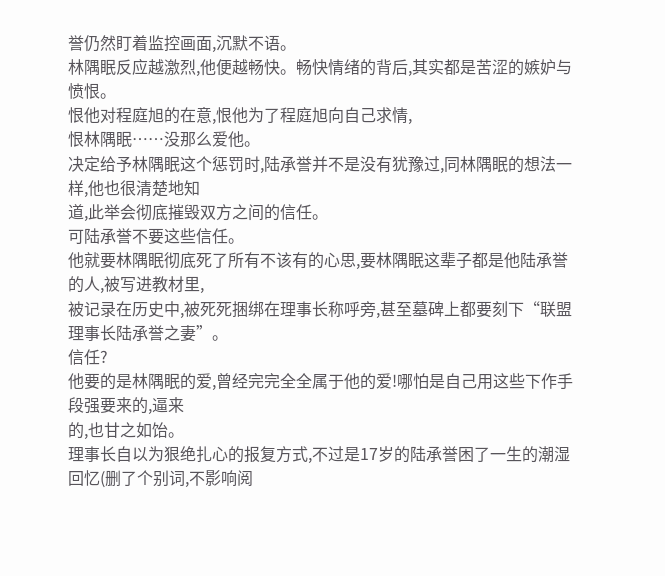誉仍然盯着监控画面,沉默不语。
林隅眠反应越激烈,他便越畅快。畅快情绪的背后,其实都是苦涩的嫉妒与愤恨。
恨他对程庭旭的在意,恨他为了程庭旭向自己求情,
恨林隅眠……没那么爱他。
决定给予林隅眠这个惩罚时,陆承誉并不是没有犹豫过,同林隅眠的想法一样,他也很清楚地知
道,此举会彻底摧毁双方之间的信任。
可陆承誉不要这些信任。
他就要林隅眠彻底死了所有不该有的心思,要林隅眠这辈子都是他陆承誉的人,被写进教材里,
被记录在历史中,被死死捆绑在理事长称呼旁,甚至墓碑上都要刻下“联盟理事长陆承誉之妻”。
信任?
他要的是林隅眠的爱,曾经完完全全属于他的爱!哪怕是自己用这些下作手段强要来的,逼来
的,也甘之如饴。
理事长自以为狠绝扎心的报复方式,不过是17岁的陆承誉困了一生的潮湿回忆(删了个别词,不影响阅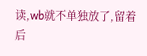读,wb就不单独放了,留着
后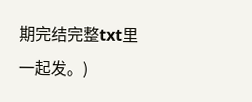期完结完整txt里一起发。)